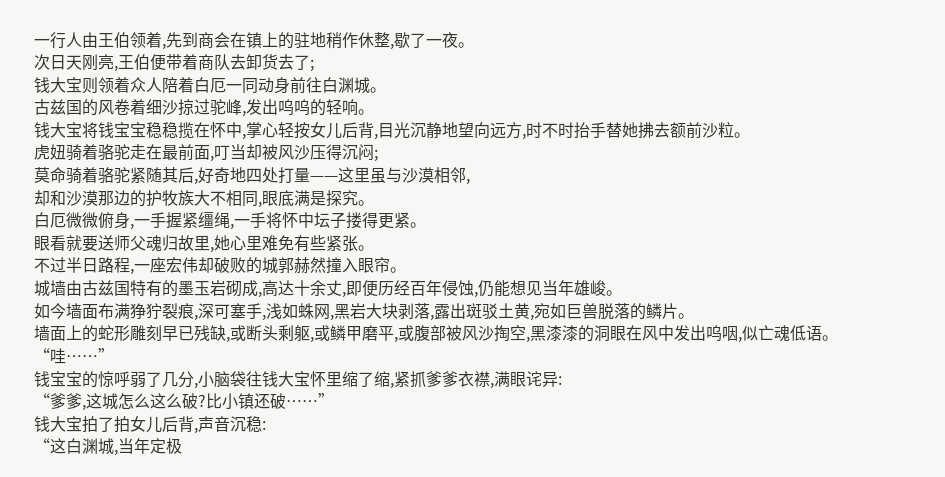一行人由王伯领着,先到商会在镇上的驻地稍作休整,歇了一夜。
次日天刚亮,王伯便带着商队去卸货去了;
钱大宝则领着众人陪着白厄一同动身前往白渊城。
古兹国的风卷着细沙掠过驼峰,发出呜呜的轻响。
钱大宝将钱宝宝稳稳揽在怀中,掌心轻按女儿后背,目光沉静地望向远方,时不时抬手替她拂去额前沙粒。
虎妞骑着骆驼走在最前面,叮当却被风沙压得沉闷;
莫命骑着骆驼紧随其后,好奇地四处打量——这里虽与沙漠相邻,
却和沙漠那边的护牧族大不相同,眼底满是探究。
白厄微微俯身,一手握紧缰绳,一手将怀中坛子搂得更紧。
眼看就要送师父魂归故里,她心里难免有些紧张。
不过半日路程,一座宏伟却破败的城郭赫然撞入眼帘。
城墙由古兹国特有的墨玉岩砌成,高达十余丈,即便历经百年侵蚀,仍能想见当年雄峻。
如今墙面布满狰狞裂痕,深可塞手,浅如蛛网,黑岩大块剥落,露出斑驳土黄,宛如巨兽脱落的鳞片。
墙面上的蛇形雕刻早已残缺,或断头剩躯,或鳞甲磨平,或腹部被风沙掏空,黑漆漆的洞眼在风中发出呜咽,似亡魂低语。
“哇……”
钱宝宝的惊呼弱了几分,小脑袋往钱大宝怀里缩了缩,紧抓爹爹衣襟,满眼诧异:
“爹爹,这城怎么这么破?比小镇还破……”
钱大宝拍了拍女儿后背,声音沉稳:
“这白渊城,当年定极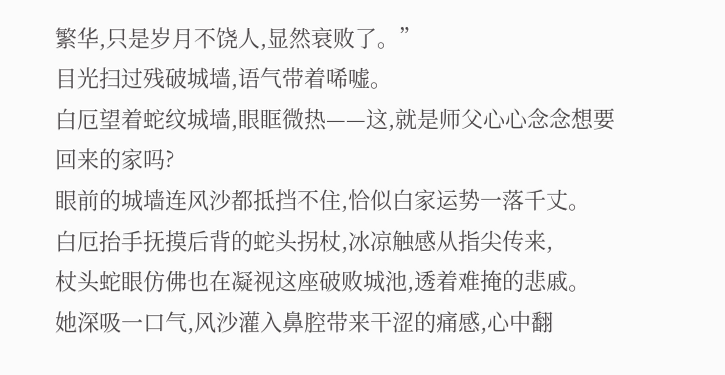繁华,只是岁月不饶人,显然衰败了。”
目光扫过残破城墙,语气带着唏嘘。
白厄望着蛇纹城墙,眼眶微热——这,就是师父心心念念想要回来的家吗?
眼前的城墙连风沙都抵挡不住,恰似白家运势一落千丈。
白厄抬手抚摸后背的蛇头拐杖,冰凉触感从指尖传来,
杖头蛇眼仿佛也在凝视这座破败城池,透着难掩的悲戚。
她深吸一口气,风沙灌入鼻腔带来干涩的痛感,心中翻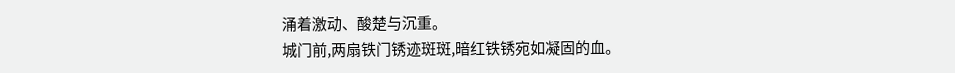涌着激动、酸楚与沉重。
城门前,两扇铁门锈迹斑斑,暗红铁锈宛如凝固的血。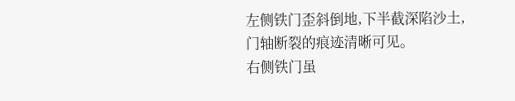左侧铁门歪斜倒地,下半截深陷沙土,门轴断裂的痕迹清晰可见。
右侧铁门虽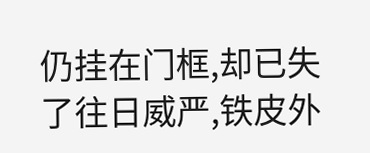仍挂在门框,却已失了往日威严,铁皮外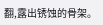翻,露出锈蚀的骨架。